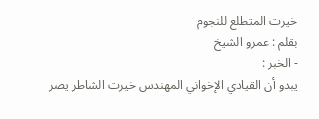خيرت المتطلع للنجوم
بقلم : عمرو الشيخ
- الخبر :
يبدو أن القيادي الإخواني المهندس خيرت الشاطر يصر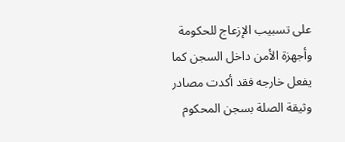على تسبيب الإزعاج للحكومة وأجهزة الأمن داخل السجن كما يفعل خارجه فقد أكدت مصادر وثيقة الصلة بسجن المحكوم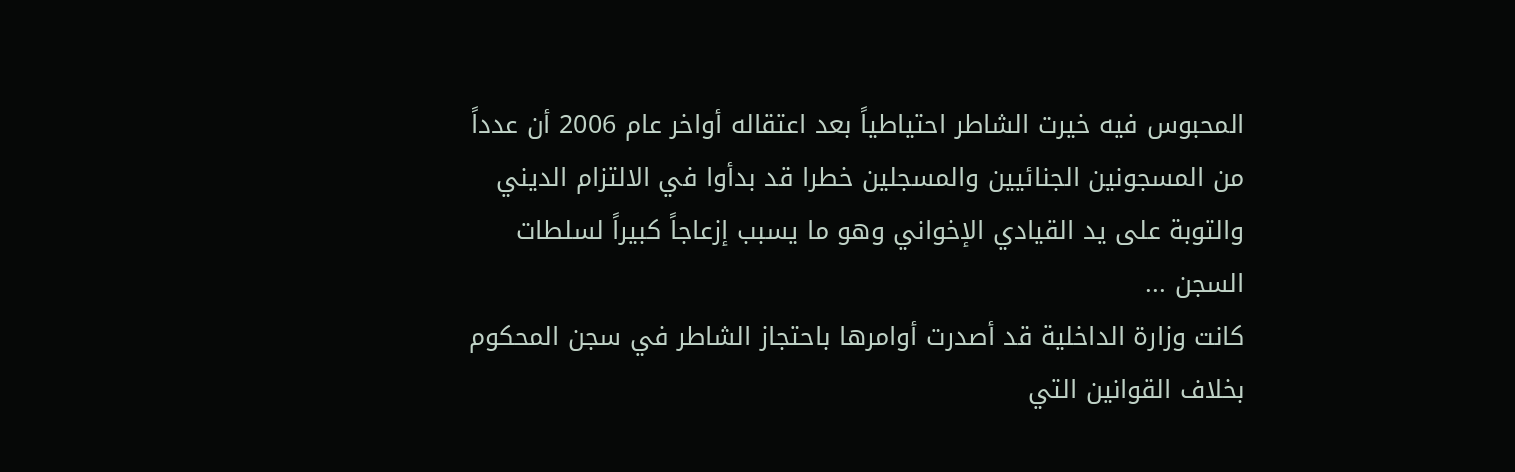المحبوس فيه خيرت الشاطر احتياطياً بعد اعتقاله أواخر عام 2006 أن عدداً من المسجونين الجنائيين والمسجلين خطرا قد بدأوا في الالتزام الديني والتوبة على يد القيادي الإخواني وهو ما يسبب إزعاجاً كبيراً لسلطات السجن ...
كانت وزارة الداخلية قد أصدرت أوامرها باحتجاز الشاطر في سجن المحكوم بخلاف القوانين التي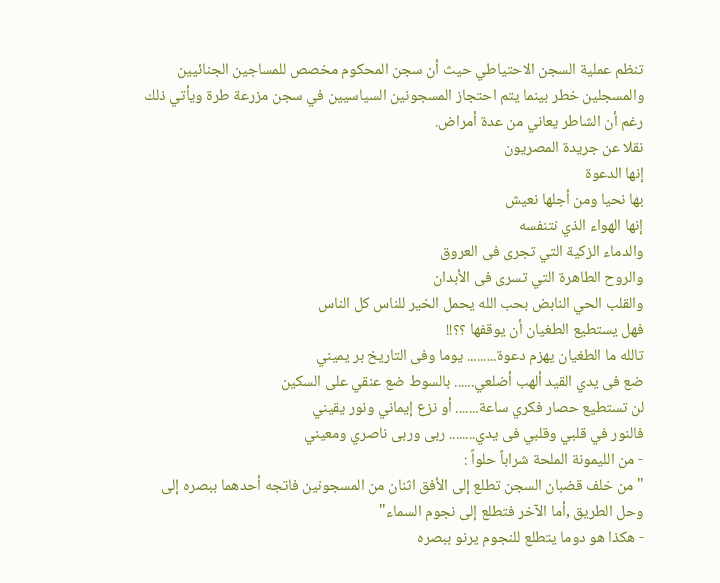تنظم عملية السجن الاحتياطي حيث أن سجن المحكوم مخصص للمساجين الجنائيين والمسجلين خطر بينما يتم احتجاز المسجونين السياسيين في سجن مزرعة طرة ويأتي ذلك رغم أن الشاطر يعاني من عدة أمراض.
نقلا عن جريدة المصريون
إنها الدعوة
بها نحيا ومن أجلها نعيش
إنها الهواء الذي نتنفسه
والدماء الزكية التي تجرى فى العروق
والروح الطاهرة التي تسرى فى الأبدان
والقلب الحي النابض بحب الله يحمل الخير للناس كل الناس
فهل يستطيع الطغيان أن يوقفها ؟؟!!
تالله ما الطغيان يهزم دعوة......... يوما وفى التاريخ بر يميني
ضع فى يدي القيد ألهب أضلعي...... بالسوط ضع عنقي على السكين
لن تستطيع حصار فكري ساعة....... أو نزع إيماني ونور يقيني
فالنور في قلبي وقلبي فى يدي........ ربى وربى ناصري ومعيني
- من الليمونة الملحة شراباً حلواً :
"من خلف قضبان السجن تطلع إلى الأفق اثنان من المسجونين فاتجه أحدهما ببصره إلى وحل الطريق ,أما الآخر فتطلع إلى نجوم السماء"
- هكذا هو دوما يتطلع للنجوم يرنو ببصره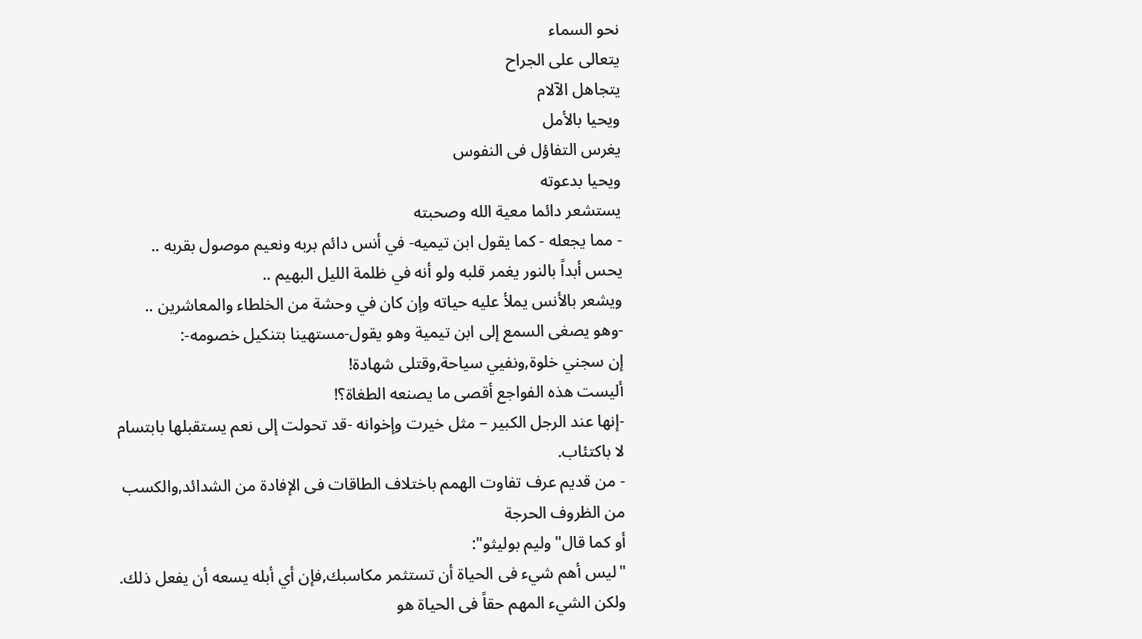نحو السماء
يتعالى على الجراح
يتجاهل الآلام
ويحيا بالأمل
يغرس التفاؤل فى النفوس
ويحيا بدعوته
يستشعر دائما معية الله وصحبته
- مما يجعله - كما يقول ابن تيميه- في أنس دائم بربه ونعيم موصول بقربه ..
يحس أبداً بالنور يغمر قلبه ولو أنه في ظلمة الليل البهيم ..
ويشعر بالأنس يملأ عليه حياته وإن كان في وحشة من الخلطاء والمعاشرين ..
-وهو يصغى السمع إلى ابن تيمية وهو يقول-مستهينا بتنكيل خصومه-:
إن سجني خلوة,ونفيي سياحة,وقتلى شهادة!
أليست هذه الفواجع أقصى ما يصنعه الطغاة؟!
-إنها عند الرجل الكبير – مثل خيرت وإخوانه -قد تحولت إلى نعم يستقبلها بابتسام لا باكتئاب.
- من قديم عرف تفاوت الهمم باختلاف الطاقات فى الإفادة من الشدائد,والكسب من الظروف الحرجة
أو كما قال"وليم بوليثو":
"ليس أهم شيء فى الحياة أن تستثمر مكاسبك,فإن أي أبله يسعه أن يفعل ذلك.
ولكن الشيء المهم حقاً فى الحياة هو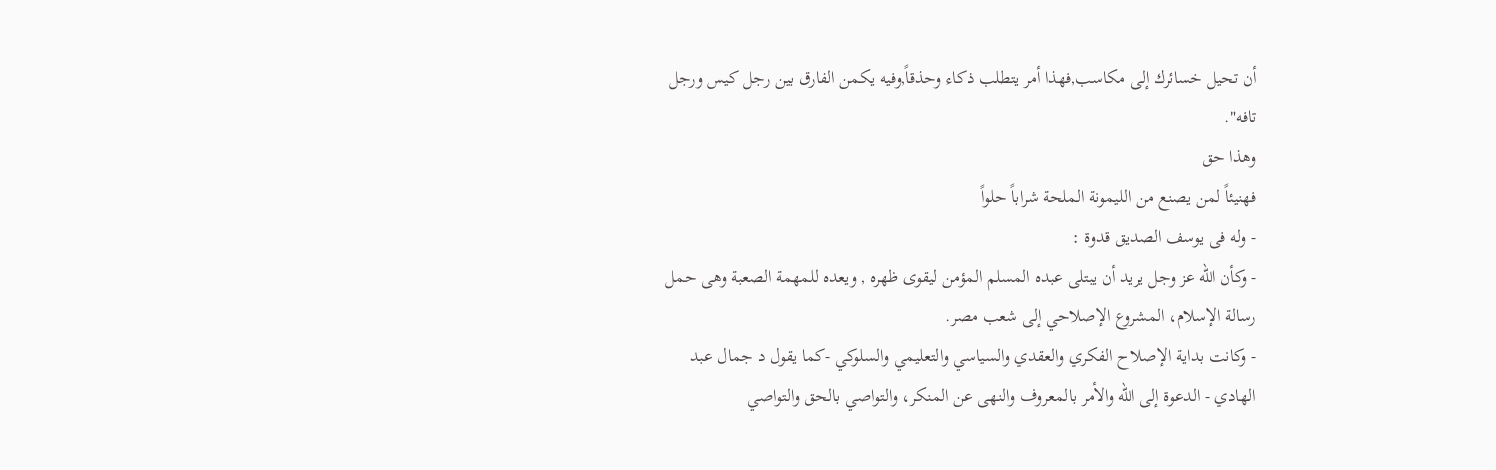أن تحيل خسائرك إلى مكاسب,فهذا أمر يتطلب ذكاء وحذقاً,وفيه يكمن الفارق بين رجل كيس ورجل تافه".
وهذا حق
فهنيئاً لمن يصنع من الليمونة الملحة شراباً حلواً
- وله فى يوسف الصديق قدوة :
- وكأن الله عز وجل يريد أن يبتلى عبده المسلم المؤمن ليقوى ظهره , ويعده للمهمة الصعبة وهى حمل رسالة الإسلام، المشروع الإصلاحي إلى شعب مصر.
- وكانت بداية الإصلاح الفكري والعقدي والسياسي والتعليمي والسلوكي -كما يقول د جمال عبد الهادي - الدعوة إلى الله والأمر بالمعروف والنهى عن المنكر، والتواصي بالحق والتواصي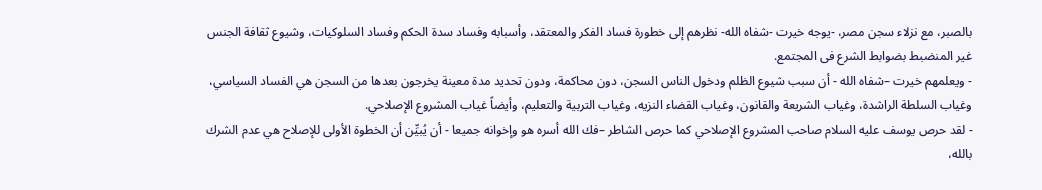بالصبر، مع نزلاء سجن مصر، -يوجه خيرت -شفاه الله- نظرهم إلى خطورة فساد الفكر والمعتقد، وأسبابه وفساد سدة الحكم وفساد السلوكيات، وشيوع ثقافة الجنس غير المنضبط بضوابط الشرع فى المجتمع.
- ويعلمهم خيرت –شفاه الله - أن سبب شيوع الظلم ودخول الناس السجن، دون محاكمة، ودون تحديد مدة معينة يخرجون بعدها من السجن هي الفساد السياسي، وغياب السلطة الراشدة، وغياب الشريعة والقانون، وغياب القضاء النزيه، وغياب التربية والتعليم، وأيضاً غياب المشروع الإصلاحي.
- لقد حرص يوسف عليه السلام صاحب المشروع الإصلاحي كما حرص الشاطر –فك الله أسره هو وإخوانه جميعا - أن يُبيِّن أن الخطوة الأولى للإصلاح هي عدم الشرك بالله،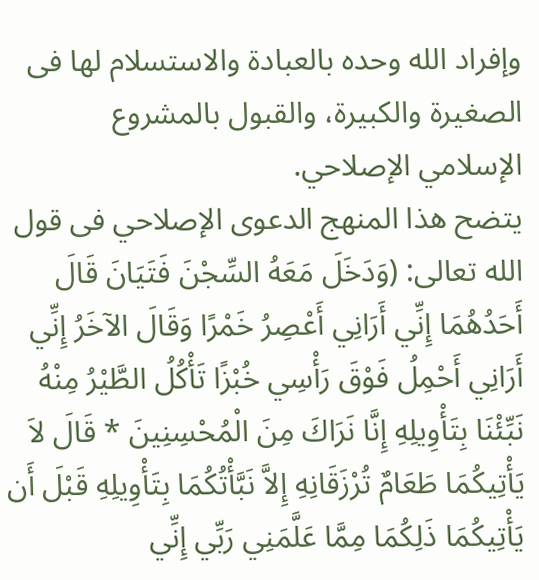وإفراد الله وحده بالعبادة والاستسلام لها فى الصغيرة والكبيرة، والقبول بالمشروع الإسلامي الإصلاحي.
يتضح هذا المنهج الدعوى الإصلاحي فى قول الله تعالى: (وَدَخَلَ مَعَهُ السِّجْنَ فَتَيَانَ قَالَ أَحَدُهُمَا إِنِّي أَرَانِي أَعْصِرُ خَمْرًا وَقَالَ الآخَرُ إِنِّي أَرَانِي أَحْمِلُ فَوْقَ رَأْسِي خُبْزًا تَأْكُلُ الطَّيْرُ مِنْهُ نَبِّئْنَا بِتَأْوِيلِهِ إِنَّا نَرَاكَ مِنَ الْمُحْسِنِينَ * قَالَ لاَ يَأْتِيكُمَا طَعَامٌ تُرْزَقَانِهِ إِلاَّ نَبَّأْتُكُمَا بِتَأْوِيلِهِ قَبْلَ أَن يَأْتِيكُمَا ذَلِكُمَا مِمَّا عَلَّمَنِي رَبِّي إِنِّي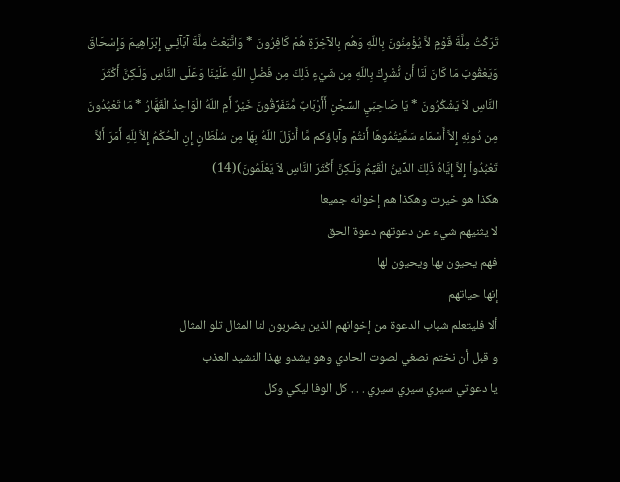تَرَكْتُ مِلَّةَ قَوْمٍ لاَّ يُؤْمِنُونَ بِاللّهِ وَهُم بِالآخِرَةِ هُمْ كَافِرُونَ * وَاتَّبَعْتُ مِلَّةَ آبَآئِـي إِبْرَاهِيمَ وَإِسْحَاقَ وَيَعْقُوبَ مَا كَانَ لَنَا أَن نُّشْرِكَ بِاللّهِ مِن شَيْءٍ ذَلِكَ مِن فَضْلِ اللّهِ عَلَيْنَا وَعَلَى النَّاسِ وَلَـكِنَّ أَكْثَرَ النَّاسِ لاَ يَشْكُرُونَ * يَا صَاحِبَيِ السِّجْنِ أَأَرْبَابٌ مُّتَفَرِّقُونَ خَيْرٌ أَمِ اللّهُ الْوَاحِدُ الْقَهَّارُ * مَا تَعْبُدُونَ مِن دُونِهِ إِلاَّ أَسْمَاء سَمَّيْتُمُوهَا أَنتُمْ وآباؤكم مَّا أَنزَلَ اللّهُ بِهَا مِن سُلْطَانٍ إِنِ الْحُكْمُ إِلاَّ لِلّهِ أَمَرَ أَلاَّ تَعْبُدُواْ إِلاَّ إِيَّاهُ ذَلِكَ الدِّينُ الْقَيِّمُ وَلَـكِنَّ أَكْثَرَ النَّاسِ لاَ يَعْلَمُونَ)(14)
هكذا هو خيرت وهكذا هم إخوانه جميعا
لا يثنيهم شيء عن دعوتهم دعوة الحق
فهم يحيون بها ويحيون لها
إنها حياتهم
ألا فليتعلم شباب الدعوة من إخوانهم الذين يضربون لنا المثال تلو المثال
و قبل أن نختم نصغي لصوت الحادي وهو يشدو بهذا النشيد العذب
يا دعوتي سيري سيري سيري . . . كل الوفا ليكي وكل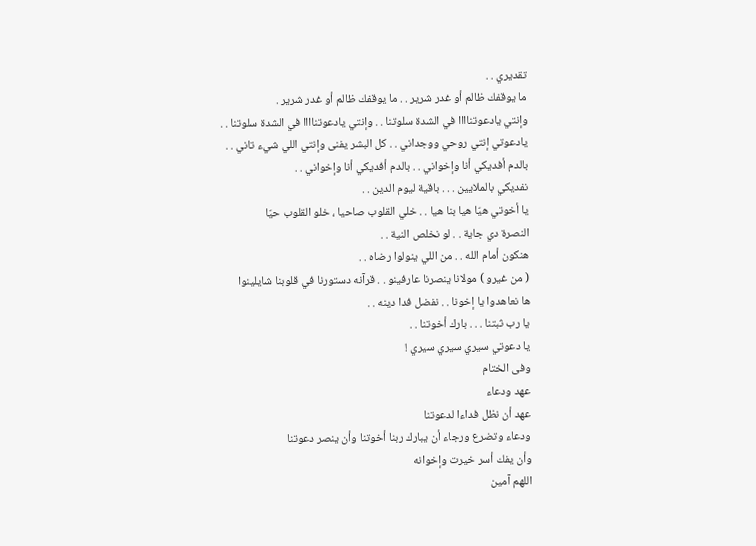تقديري . .
ما يوقفك ظالم أو غدر شرير . . ما يوقفك ظالم أو غدر شرير .
وإنتي يادعوتناااا في الشدة سلوتنا . . وإنتي يادعوتناااا في الشدة سلوتنا . .
يادعوتي إنتي روحي ووجداني . . كل البشر يفنى وإنتي اللي شيء تاني . .
بالدم أفديكي أنا وإخواني . . بالدم أفديكي أنا وإخواني . .
نفديكي بالملايين . . . باقية ليوم الدين . .
يا أخوتي هيّا هيا بنا هيا . . خلي القلوب صاحيا ، خلو القلوب حيّا
النصرة دي جاية . . لو نخلص النية . .
هنكون أمام الله . . من اللي ينولوا رضاه . .
( من غيرو ) مولانا ينصرنا عارفينو . . قرآنه دستورنا في قلوبنا شايلينوا
ها نعاهدوا يا إخونا . . نفضل فدا دينه . .
يا رب ثبتنا . . . بارك أخوتنا . .
يا دعوتي سيري سيري سيري !
وفى الختام
عهد ودعاء
عهد أن نظل فداءا لدعوتنا
ودعاء وتضرع ورجاء أن يبارك ربنا أخوتنا وأن ينصر دعوتنا
وأن يفك أسر خيرت وإخوانه
اللهم آمين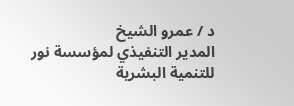د / عمرو الشيخ
المدير التنفيذي لمؤسسة نور للتنمية البشرية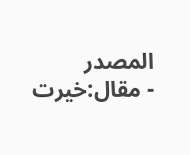المصدر
- مقال:خيرت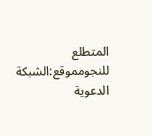المتطلع للنجومموقع:الشبكة الدعوية